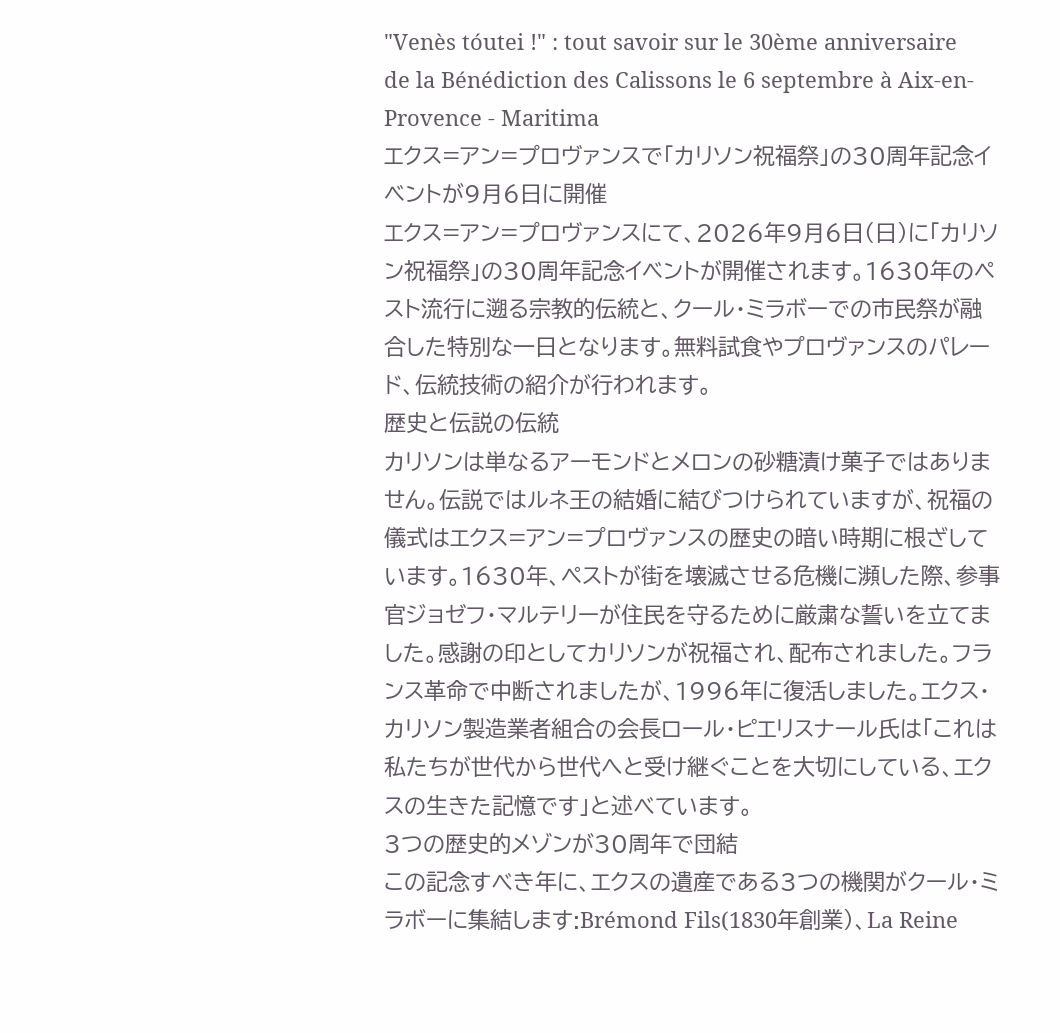"Venès tóutei !" : tout savoir sur le 30ème anniversaire de la Bénédiction des Calissons le 6 septembre à Aix-en-Provence - Maritima
エクス=アン=プロヴァンスで「カリソン祝福祭」の30周年記念イベントが9月6日に開催
エクス=アン=プロヴァンスにて、2026年9月6日(日)に「カリソン祝福祭」の30周年記念イベントが開催されます。1630年のペスト流行に遡る宗教的伝統と、クール・ミラボーでの市民祭が融合した特別な一日となります。無料試食やプロヴァンスのパレード、伝統技術の紹介が行われます。
歴史と伝説の伝統
カリソンは単なるアーモンドとメロンの砂糖漬け菓子ではありません。伝説ではルネ王の結婚に結びつけられていますが、祝福の儀式はエクス=アン=プロヴァンスの歴史の暗い時期に根ざしています。1630年、ペストが街を壊滅させる危機に瀕した際、参事官ジョゼフ・マルテリーが住民を守るために厳粛な誓いを立てました。感謝の印としてカリソンが祝福され、配布されました。フランス革命で中断されましたが、1996年に復活しました。エクス・カリソン製造業者組合の会長ロール・ピエリスナール氏は「これは私たちが世代から世代へと受け継ぐことを大切にしている、エクスの生きた記憶です」と述べています。
3つの歴史的メゾンが30周年で団結
この記念すべき年に、エクスの遺産である3つの機関がクール・ミラボーに集結します:Brémond Fils(1830年創業)、La Reine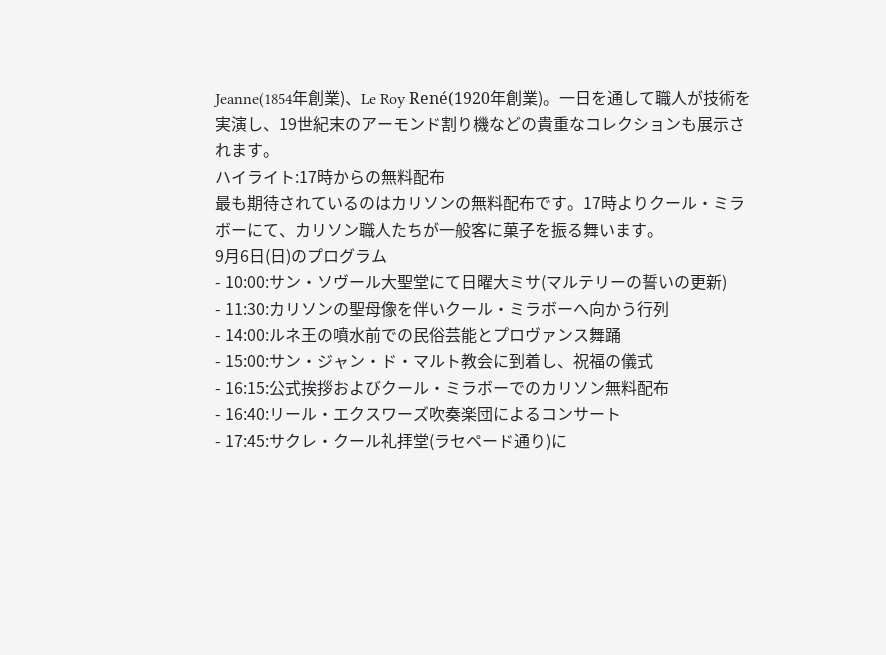Jeanne(1854年創業)、Le Roy René(1920年創業)。一日を通して職人が技術を実演し、19世紀末のアーモンド割り機などの貴重なコレクションも展示されます。
ハイライト:17時からの無料配布
最も期待されているのはカリソンの無料配布です。17時よりクール・ミラボーにて、カリソン職人たちが一般客に菓子を振る舞います。
9月6日(日)のプログラム
- 10:00:サン・ソヴール大聖堂にて日曜大ミサ(マルテリーの誓いの更新)
- 11:30:カリソンの聖母像を伴いクール・ミラボーへ向かう行列
- 14:00:ルネ王の噴水前での民俗芸能とプロヴァンス舞踊
- 15:00:サン・ジャン・ド・マルト教会に到着し、祝福の儀式
- 16:15:公式挨拶およびクール・ミラボーでのカリソン無料配布
- 16:40:リール・エクスワーズ吹奏楽団によるコンサート
- 17:45:サクレ・クール礼拝堂(ラセペード通り)に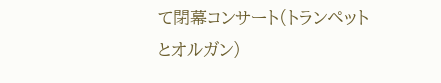て閉幕コンサート(トランペットとオルガン)